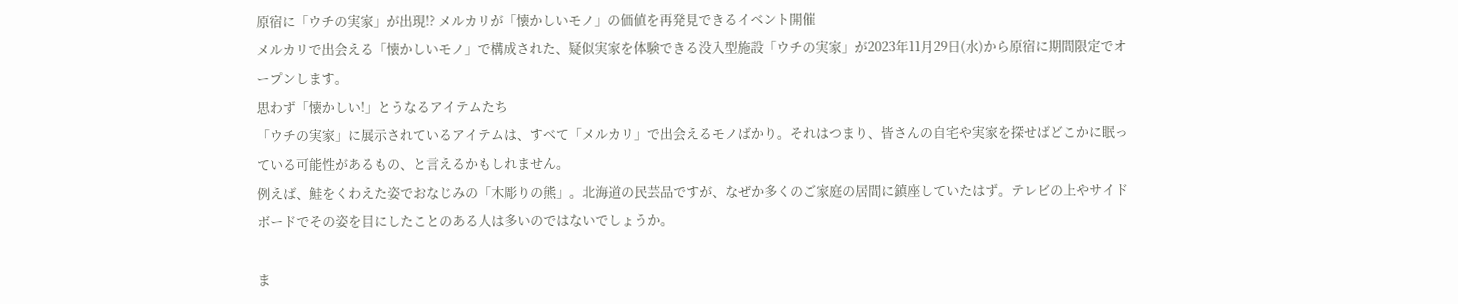原宿に「ウチの実家」が出現!? メルカリが「懐かしいモノ」の価値を再発見できるイベント開催
メルカリで出会える「懐かしいモノ」で構成された、疑似実家を体験できる没入型施設「ウチの実家」が2023年11月29日(水)から原宿に期間限定でオープンします。
思わず「懐かしい!」とうなるアイテムたち
「ウチの実家」に展示されているアイテムは、すべて「メルカリ」で出会えるモノばかり。それはつまり、皆さんの自宅や実家を探せばどこかに眠っている可能性があるもの、と言えるかもしれません。
例えば、鮭をくわえた姿でおなじみの「木彫りの熊」。北海道の民芸品ですが、なぜか多くのご家庭の居間に鎮座していたはず。テレビの上やサイドボードでその姿を目にしたことのある人は多いのではないでしょうか。

ま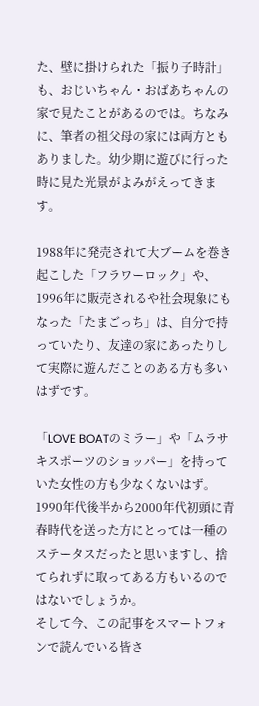た、壁に掛けられた「振り子時計」も、おじいちゃん・おばあちゃんの家で見たことがあるのでは。ちなみに、筆者の祖父母の家には両方ともありました。幼少期に遊びに行った時に見た光景がよみがえってきます。

1988年に発売されて大ブームを巻き起こした「フラワーロック」や、1996年に販売されるや社会現象にもなった「たまごっち」は、自分で持っていたり、友達の家にあったりして実際に遊んだことのある方も多いはずです。

「LOVE BOATのミラー」や「ムラサキスポーツのショッパー」を持っていた女性の方も少なくないはず。1990年代後半から2000年代初頭に青春時代を送った方にとっては一種のステータスだったと思いますし、捨てられずに取ってある方もいるのではないでしょうか。
そして今、この記事をスマートフォンで読んでいる皆さ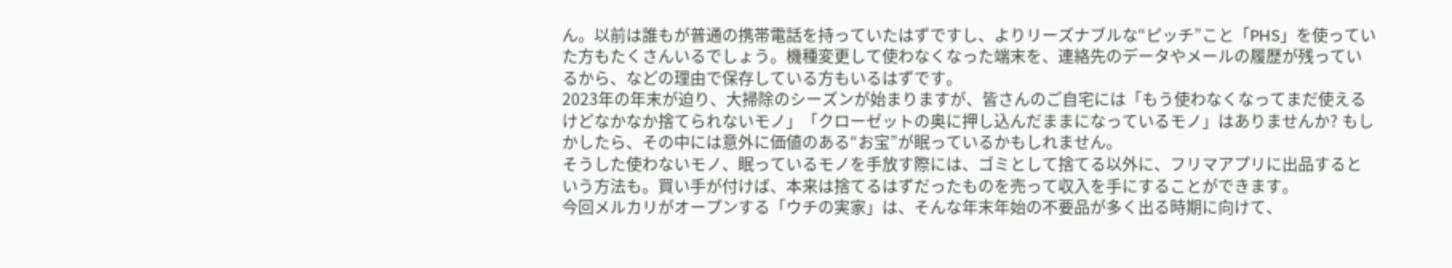ん。以前は誰もが普通の携帯電話を持っていたはずですし、よりリーズナブルな“ピッチ”こと「PHS」を使っていた方もたくさんいるでしょう。機種変更して使わなくなった端末を、連絡先のデータやメールの履歴が残っているから、などの理由で保存している方もいるはずです。
2023年の年末が迫り、大掃除のシーズンが始まりますが、皆さんのご自宅には「もう使わなくなってまだ使えるけどなかなか捨てられないモノ」「クローゼットの奥に押し込んだままになっているモノ」はありませんか? もしかしたら、その中には意外に価値のある“お宝”が眠っているかもしれません。
そうした使わないモノ、眠っているモノを手放す際には、ゴミとして捨てる以外に、フリマアプリに出品するという方法も。買い手が付けば、本来は捨てるはずだったものを売って収入を手にすることができます。
今回メルカリがオープンする「ウチの実家」は、そんな年末年始の不要品が多く出る時期に向けて、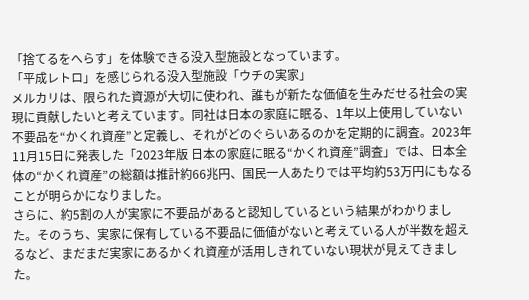「捨てるをへらす」を体験できる没入型施設となっています。
「平成レトロ」を感じられる没入型施設「ウチの実家」
メルカリは、限られた資源が大切に使われ、誰もが新たな価値を生みだせる社会の実現に貢献したいと考えています。同社は日本の家庭に眠る、1年以上使用していない不要品を“かくれ資産”と定義し、それがどのぐらいあるのかを定期的に調査。2023年11月15日に発表した「2023年版 日本の家庭に眠る“かくれ資産”調査」では、日本全体の“かくれ資産”の総額は推計約66兆円、国民一人あたりでは平均約53万円にもなることが明らかになりました。
さらに、約5割の人が実家に不要品があると認知しているという結果がわかりました。そのうち、実家に保有している不要品に価値がないと考えている人が半数を超えるなど、まだまだ実家にあるかくれ資産が活用しきれていない現状が見えてきました。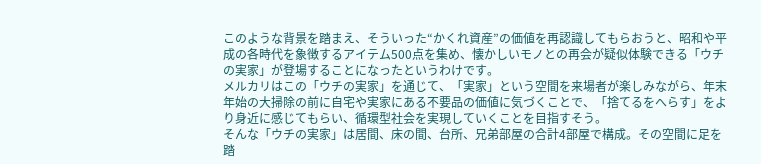このような背景を踏まえ、そういった“かくれ資産”の価値を再認識してもらおうと、昭和や平成の各時代を象徴するアイテム500点を集め、懐かしいモノとの再会が疑似体験できる「ウチの実家」が登場することになったというわけです。
メルカリはこの「ウチの実家」を通じて、「実家」という空間を来場者が楽しみながら、年末年始の大掃除の前に自宅や実家にある不要品の価値に気づくことで、「捨てるをへらす」をより身近に感じてもらい、循環型社会を実現していくことを目指すそう。
そんな「ウチの実家」は居間、床の間、台所、兄弟部屋の合計4部屋で構成。その空間に足を踏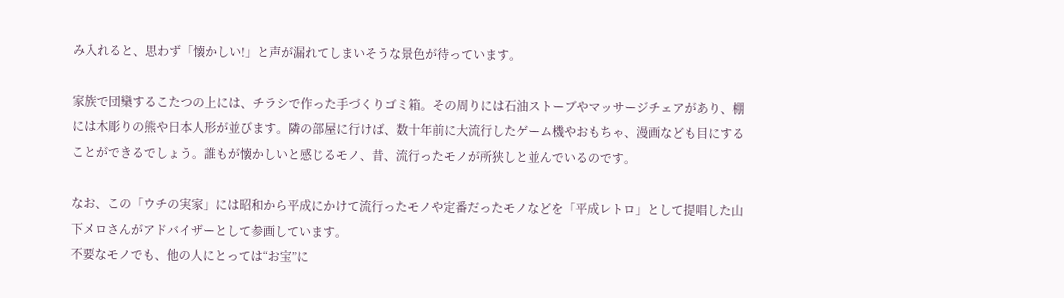み入れると、思わず「懐かしい!」と声が漏れてしまいそうな景色が待っています。

家族で団欒するこたつの上には、チラシで作った手づくりゴミ箱。その周りには石油ストーブやマッサージチェアがあり、棚には木彫りの熊や日本人形が並びます。隣の部屋に行けば、数十年前に大流行したゲーム機やおもちゃ、漫画なども目にすることができるでしょう。誰もが懐かしいと感じるモノ、昔、流行ったモノが所狭しと並んでいるのです。

なお、この「ウチの実家」には昭和から平成にかけて流行ったモノや定番だったモノなどを「平成レトロ」として提唱した山下メロさんがアドバイザーとして参画しています。
不要なモノでも、他の人にとっては“お宝”に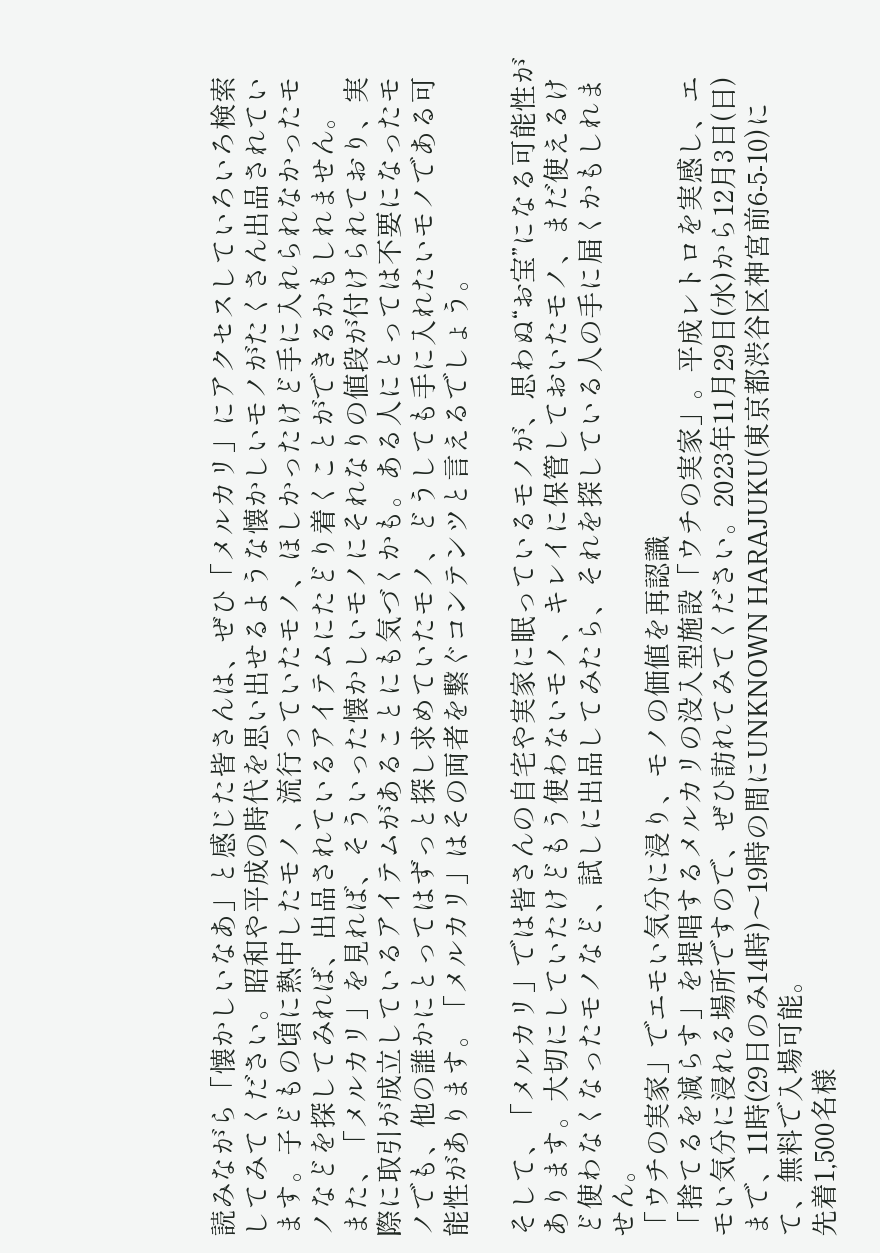読みながら「懐かしいなあ」と感じた皆さんは、ぜひ「メルカリ」にアクセスしていろいろ検索してみてください。昭和や平成の時代を思い出せるような懐かしいモノがたくさん出品されています。子どもの頃に熱中したモノ、流行っていたモノ、ほしかったけど手に入れられなかったモノなどを探してみれば、出品されているアイテムにたどり着くことができるかもしれません。
また、「メルカリ」を見れば、そういった懐かしいモノにそれなりの値段が付けられており、実際に取引が成立しているアイテムがあることにも気づくかも。ある人にとっては不要になったモノでも、他の誰かにとってはずっと探し求めていたモノ、どうしても手に入れたいモノである可能性があります。「メルカリ」はその両者を繋ぐコンテンツと言えるでしょう。

そして、「メルカリ」では皆さんの自宅や実家に眠っているモノが、思わぬ“お宝”になる可能性があります。大切にしていたけどもう使わないモノ、キレイに保管しておいたモノ、まだ使えるけど使わなくなったモノなど、試しに出品してみたら、それを探している人の手に届くかもしれません。
「ウチの実家」でエモい気分に浸り、モノの価値を再認識
「捨てるを減らす」を提唱するメルカリの没入型施設「ウチの実家」。平成レトロを実感し、エモい気分に浸れる場所ですので、ぜひ訪れてみてください。2023年11月29日(水)から12月3日(日)まで、11時(29日のみ14時)〜19時の間にUNKNOWN HARAJUKU(東京都渋谷区神宮前6-5-10)にて、無料で入場可能。
先着1,500名様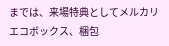までは、来場特典としてメルカリエコボックス、梱包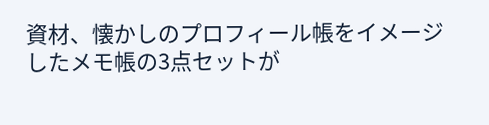資材、懐かしのプロフィール帳をイメージしたメモ帳の3点セットが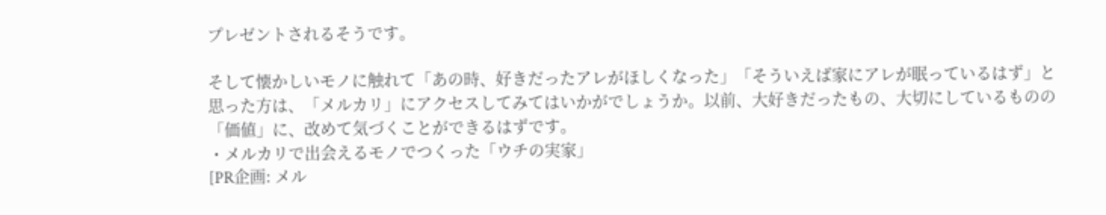プレゼントされるそうです。

そして懐かしいモノに触れて「あの時、好きだったアレがほしくなった」「そういえば家にアレが眠っているはず」と思った方は、「メルカリ」にアクセスしてみてはいかがでしょうか。以前、大好きだったもの、大切にしているものの「価値」に、改めて気づくことができるはずです。
・メルカリで出会えるモノでつくった「ウチの実家」
[PR企画: メル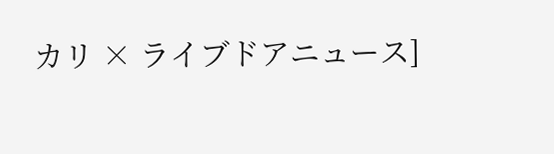カリ × ライブドアニュース]